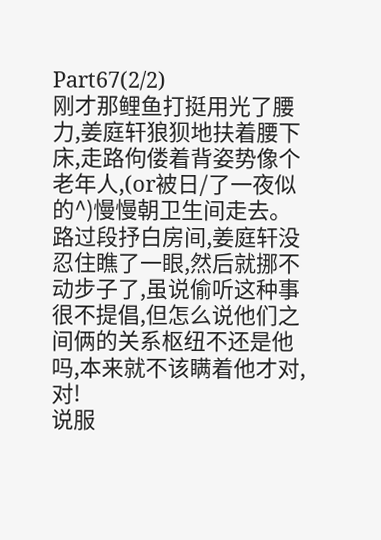Part67(2/2)
刚才那鲤鱼打挺用光了腰力,姜庭轩狼狈地扶着腰下床,走路佝偻着背姿势像个老年人,(or被日/了一夜似的^)慢慢朝卫生间走去。
路过段抒白房间,姜庭轩没忍住瞧了一眼,然后就挪不动步子了,虽说偷听这种事很不提倡,但怎么说他们之间俩的关系枢纽不还是他吗,本来就不该瞒着他才对,对!
说服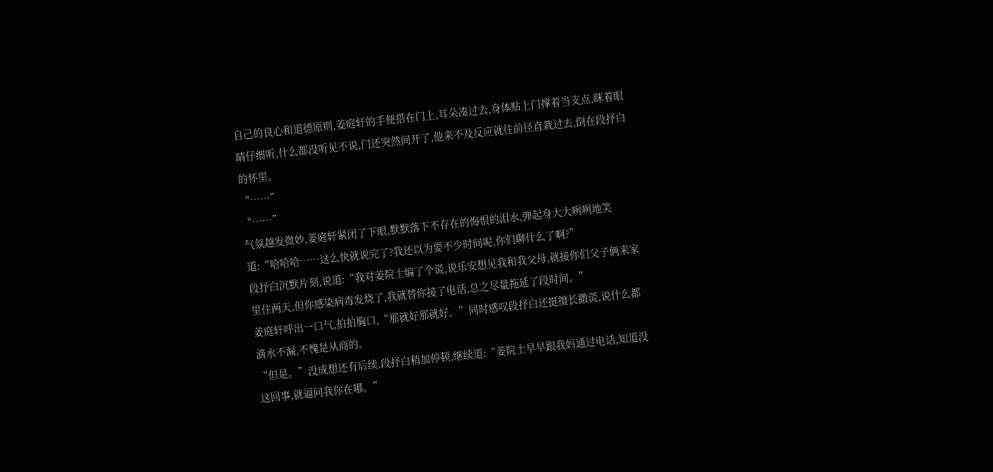自己的良心和道德原则,姜庭轩的手便搭在门上,耳朵凑过去,身体贴上门撑着当支点,眯着眼睛仔细听,什么都没听见不说,门还突然间开了,他来不及反应就往前径直栽过去,倒在段抒白的怀里。
“……”
“……”
气氛越发微妙,姜庭轩紧闭了下眼,默默落下不存在的悔恨的泪水,弹起身大大咧咧地笑道:“哈哈哈……这么快就说完了?我还以为要不少时间呢,你们聊什么了啊?”
段抒白沉默片刻,说道:“我对姜院士编了个谎,说乐安想见我和我父母,就接你们父子俩来家里住两天,但你感染病毒发烧了,我就替你接了电话,总之尽量拖延了段时间。”
姜庭轩呼出一口气,拍拍胸口,“那就好那就好。”同时感叹段抒白还挺擅长撒谎,说什么都滴水不漏,不愧是从商的。
“但是。”没成想还有后续,段抒白稍加停顿,继续道:“姜院士早早跟我妈通过电话,知道没这回事,就逼问我你在哪。”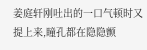姜庭轩刚吐出的一口气顿时又提上来,瞳孔都在隐隐颤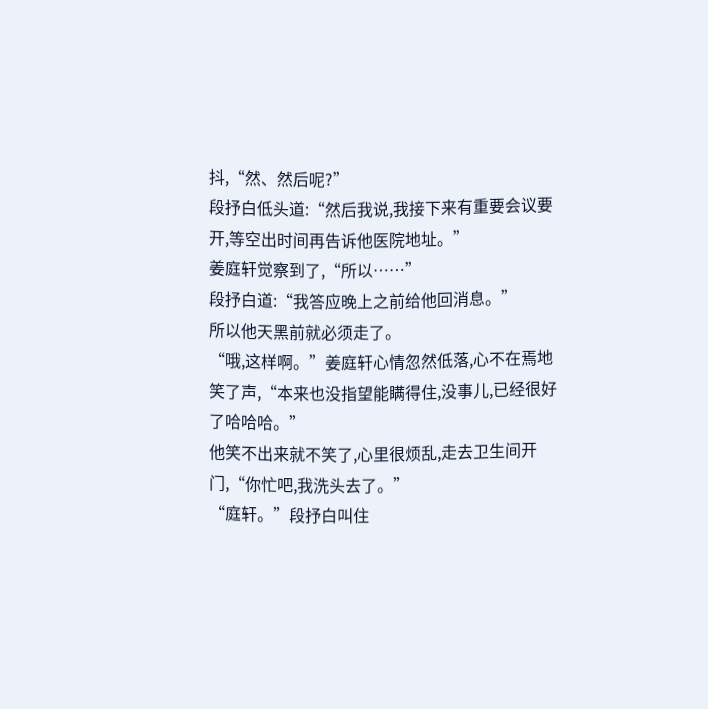抖,“然、然后呢?”
段抒白低头道:“然后我说,我接下来有重要会议要开,等空出时间再告诉他医院地址。”
姜庭轩觉察到了,“所以……”
段抒白道:“我答应晚上之前给他回消息。”
所以他天黑前就必须走了。
“哦,这样啊。”姜庭轩心情忽然低落,心不在焉地笑了声,“本来也没指望能瞒得住,没事儿,已经很好了哈哈哈。”
他笑不出来就不笑了,心里很烦乱,走去卫生间开门,“你忙吧,我洗头去了。”
“庭轩。”段抒白叫住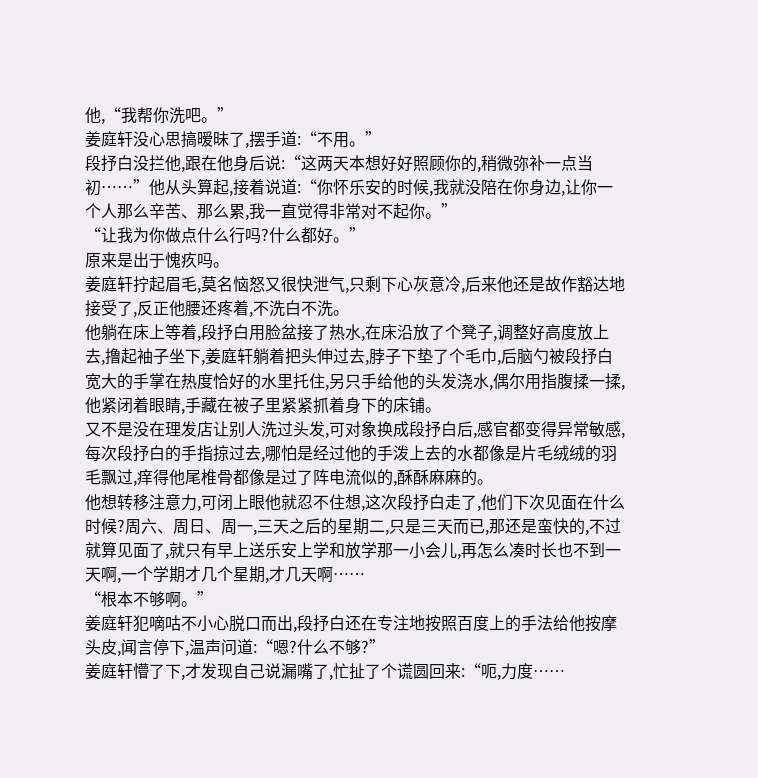他,“我帮你洗吧。”
姜庭轩没心思搞暧昧了,摆手道:“不用。”
段抒白没拦他,跟在他身后说:“这两天本想好好照顾你的,稍微弥补一点当初……”他从头算起,接着说道:“你怀乐安的时候,我就没陪在你身边,让你一个人那么辛苦、那么累,我一直觉得非常对不起你。”
“让我为你做点什么行吗?什么都好。”
原来是出于愧疚吗。
姜庭轩拧起眉毛,莫名恼怒又很快泄气,只剩下心灰意冷,后来他还是故作豁达地接受了,反正他腰还疼着,不洗白不洗。
他躺在床上等着,段抒白用脸盆接了热水,在床沿放了个凳子,调整好高度放上去,撸起袖子坐下,姜庭轩躺着把头伸过去,脖子下垫了个毛巾,后脑勺被段抒白宽大的手掌在热度恰好的水里托住,另只手给他的头发浇水,偶尔用指腹揉一揉,他紧闭着眼睛,手藏在被子里紧紧抓着身下的床铺。
又不是没在理发店让别人洗过头发,可对象换成段抒白后,感官都变得异常敏感,每次段抒白的手指掠过去,哪怕是经过他的手泼上去的水都像是片毛绒绒的羽毛飘过,痒得他尾椎骨都像是过了阵电流似的,酥酥麻麻的。
他想转移注意力,可闭上眼他就忍不住想,这次段抒白走了,他们下次见面在什么时候?周六、周日、周一,三天之后的星期二,只是三天而已,那还是蛮快的,不过就算见面了,就只有早上送乐安上学和放学那一小会儿,再怎么凑时长也不到一天啊,一个学期才几个星期,才几天啊……
“根本不够啊。”
姜庭轩犯嘀咕不小心脱口而出,段抒白还在专注地按照百度上的手法给他按摩头皮,闻言停下,温声问道:“嗯?什么不够?”
姜庭轩懵了下,才发现自己说漏嘴了,忙扯了个谎圆回来:“呃,力度……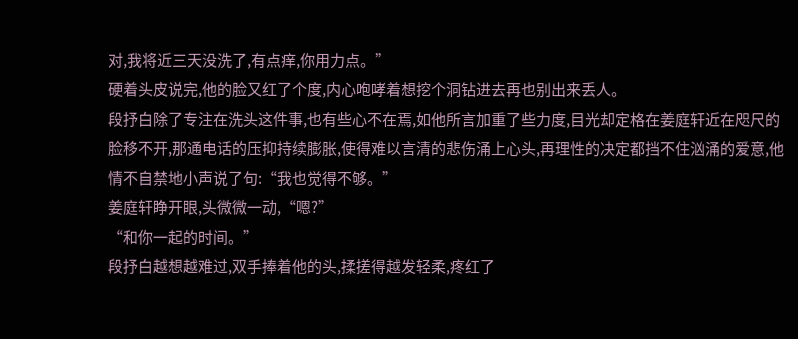对,我将近三天没洗了,有点痒,你用力点。”
硬着头皮说完,他的脸又红了个度,内心咆哮着想挖个洞钻进去再也别出来丢人。
段抒白除了专注在洗头这件事,也有些心不在焉,如他所言加重了些力度,目光却定格在姜庭轩近在咫尺的脸移不开,那通电话的压抑持续膨胀,使得难以言清的悲伤涌上心头,再理性的决定都挡不住汹涌的爱意,他情不自禁地小声说了句:“我也觉得不够。”
姜庭轩睁开眼,头微微一动,“嗯?”
“和你一起的时间。”
段抒白越想越难过,双手捧着他的头,揉搓得越发轻柔,疼红了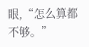眼,“怎么算都不够。”